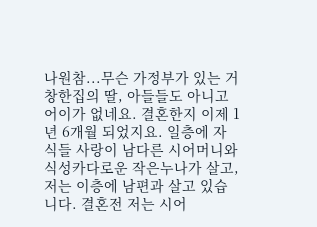나원참...무슨 가정부가 있는 거창한집의 딸, 아들들도 아니고 어이가 없네요. 결혼한지 이제 1년 6개월 되었지요. 일층에 자식들 사랑이 남다른 시어머니와 식성카다로운 작은누나가 살고, 저는 이층에 남편과 살고 있습니다. 결혼전 저는 시어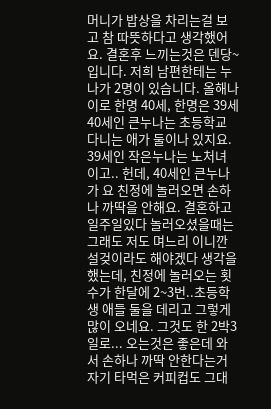머니가 밥상을 차리는걸 보고 참 따뜻하다고 생각했어요. 결혼후 느끼는것은 덴당~ 입니다. 저희 남편한테는 누나가 2명이 있습니다. 올해나이로 한명 40세, 한명은 39세 40세인 큰누나는 초등학교 다니는 애가 둘이나 있지요. 39세인 작은누나는 노처녀 이고.. 헌데, 40세인 큰누나가 요 친정에 놀러오면 손하나 까딱을 안해요. 결혼하고 일주일있다 놀러오셨을때는 그래도 저도 며느리 이니깐 설겆이라도 해야겠다 생각을 했는데, 친정에 놀러오는 횟수가 한달에 2~3번..초등학생 애들 둘을 데리고 그렇게 많이 오네요. 그것도 한 2박3일로... 오는것은 좋은데 와서 손하나 까딱 안한다는거 자기 타먹은 커피컵도 그대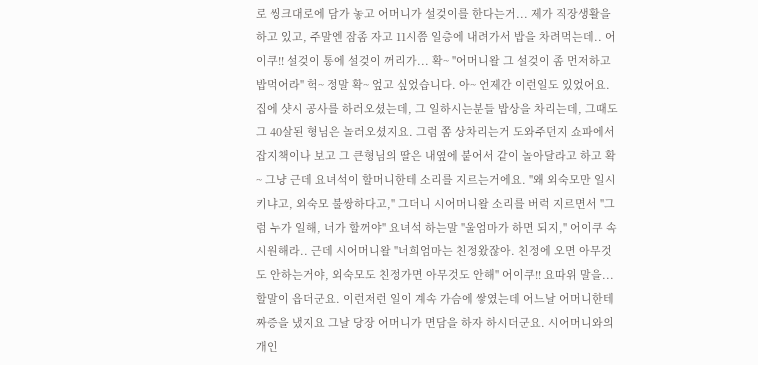로 씽크대로에 담가 놓고 어머니가 설겆이를 한다는거... 제가 직장생활을 하고 있고, 주말엔 잠좀 자고 11시쯤 일층에 내려가서 밥을 차려먹는데.. 어이쿠!! 설겆이 통에 설겆이 꺼리가... 확~ "어머니왈 그 설겆이 좀 먼저하고 밥먹어라" 헉~ 정말 확~ 엎고 싶었습니다. 아~ 언제간 이런일도 있었어요. 집에 샷시 공사를 하러오셨는데, 그 일하시는분들 밥상을 차리는데, 그때도 그 40살된 형님은 놀러오셨지요. 그럼 쫌 상차리는거 도와주던지 쇼파에서 잡지책이나 보고 그 큰형님의 딸은 내옆에 붙어서 같이 놀아달라고 하고 확~ 그냥 근데 요녀석이 할머니한테 소리를 지르는거에요. "왜 외숙모만 일시키냐고, 외숙모 불쌍하다고," 그더니 시어머니왈 소리를 버럭 지르면서 "그럼 누가 일해, 너가 할꺼야" 요녀석 하는말 "울엄마가 하면 되지," 어이쿠 속시원해라.. 근데 시어머니왈 "너희엄마는 친정왔잖아. 친정에 오면 아무것도 안하는거야, 외숙모도 친정가면 아무것도 안해" 어이쿠!! 요따위 말을... 할말이 읍더군요. 이런저런 일이 계속 가슴에 쌓였는데 어느날 어머니한테 짜증을 냈지요 그날 당장 어머니가 면담을 하자 하시더군요. 시어머니와의 개인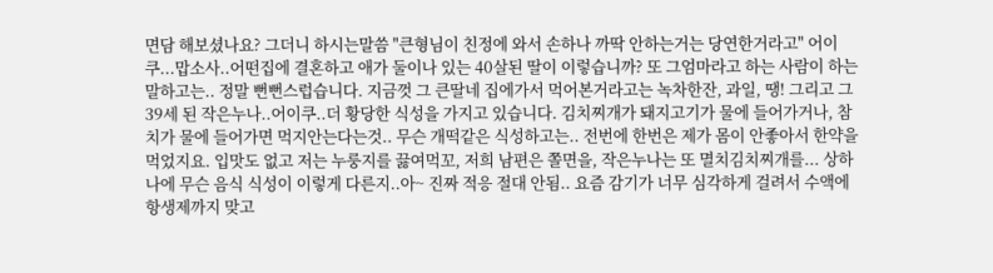면담 해보셨나요? 그더니 하시는말씀 "큰형님이 친정에 와서 손하나 까딱 안하는거는 당연한거라고" 어이쿠...맙소사..어떤집에 결혼하고 애가 둘이나 있는 40살된 딸이 이렇습니까? 또 그엄마라고 하는 사람이 하는말하고는.. 정말 뻔뻔스럽습니다. 지금껏 그 큰딸네 집에가서 먹어본거라고는 녹차한잔, 과일, 땡! 그리고 그 39세 된 작은누나..어이쿠..더 황당한 식성을 가지고 있습니다. 김치찌개가 돼지고기가 물에 들어가거나, 참치가 물에 들어가면 먹지안는다는것.. 무슨 개떡같은 식성하고는.. 전번에 한번은 제가 몸이 안좋아서 한약을 먹었지요. 입맛도 없고 저는 누룽지를 끓여먹꼬, 저희 남편은 쫄면을, 작은누나는 또 멸치김치찌개를... 상하나에 무슨 음식 식성이 이렇게 다른지..아~ 진짜 적응 절대 안됨.. 요즘 감기가 너무 심각하게 걸려서 수액에 항생제까지 맞고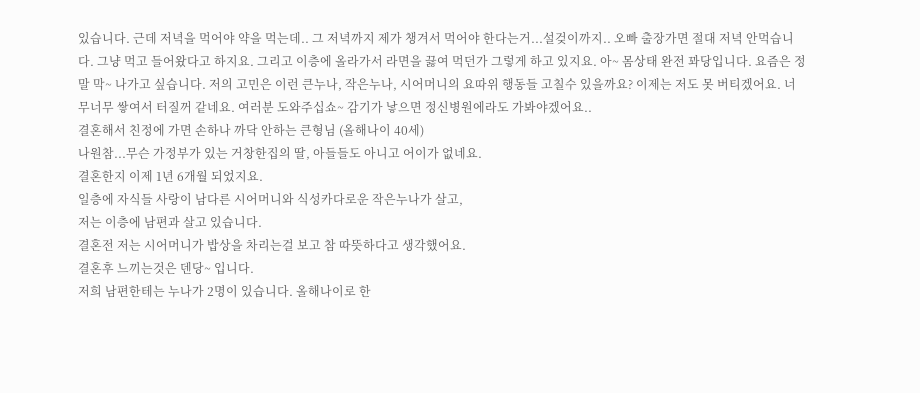있습니다. 근데 저녁을 먹어야 약을 먹는데.. 그 저녁까지 제가 챙겨서 먹어야 한다는거...설겆이까지.. 오빠 출장가면 절대 저녁 안먹습니다. 그냥 먹고 들어왔다고 하지요. 그리고 이층에 올라가서 라면을 끓여 먹던가 그렇게 하고 있지요. 아~ 몸상태 완전 꽈당입니다. 요즘은 정말 막~ 나가고 싶습니다. 저의 고민은 이런 큰누나, 작은누나, 시어머니의 요따위 행동들 고칠수 있을까요? 이제는 저도 못 버티겠어요. 너무너무 쌓여서 터질꺼 같네요. 여러분 도와주십쇼~ 감기가 낳으면 정신병원에라도 가봐야겠어요..
결혼해서 친정에 가면 손하나 까닥 안하는 큰형님 (올해나이 40세)
나원참...무슨 가정부가 있는 거창한집의 딸, 아들들도 아니고 어이가 없네요.
결혼한지 이제 1년 6개월 되었지요.
일층에 자식들 사랑이 남다른 시어머니와 식성카다로운 작은누나가 살고,
저는 이층에 남편과 살고 있습니다.
결혼전 저는 시어머니가 밥상을 차리는걸 보고 참 따뜻하다고 생각했어요.
결혼후 느끼는것은 덴당~ 입니다.
저희 남편한테는 누나가 2명이 있습니다. 올해나이로 한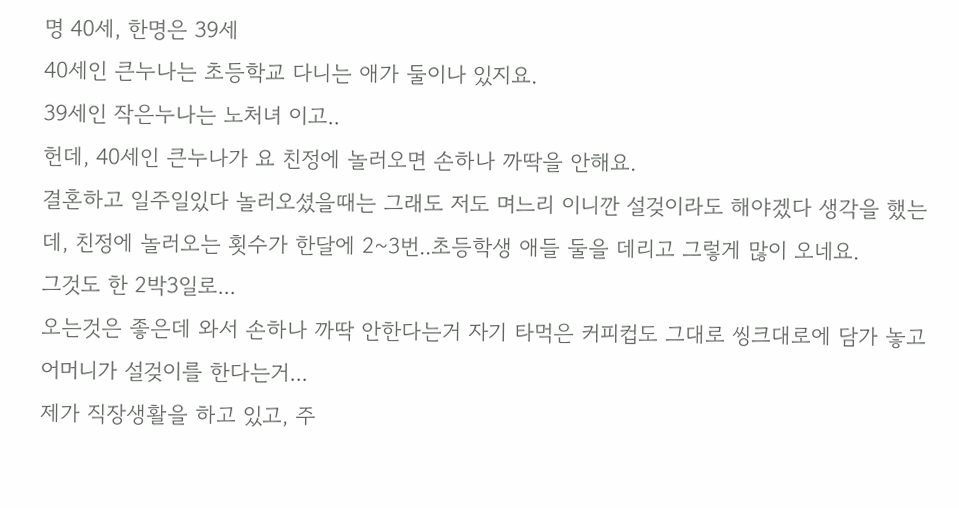명 40세, 한명은 39세
40세인 큰누나는 초등학교 다니는 애가 둘이나 있지요.
39세인 작은누나는 노처녀 이고..
헌데, 40세인 큰누나가 요 친정에 놀러오면 손하나 까딱을 안해요.
결혼하고 일주일있다 놀러오셨을때는 그래도 저도 며느리 이니깐 설겆이라도 해야겠다 생각을 했는데, 친정에 놀러오는 횟수가 한달에 2~3번..초등학생 애들 둘을 데리고 그렇게 많이 오네요.
그것도 한 2박3일로...
오는것은 좋은데 와서 손하나 까딱 안한다는거 자기 타먹은 커피컵도 그대로 씽크대로에 담가 놓고
어머니가 설겆이를 한다는거...
제가 직장생활을 하고 있고, 주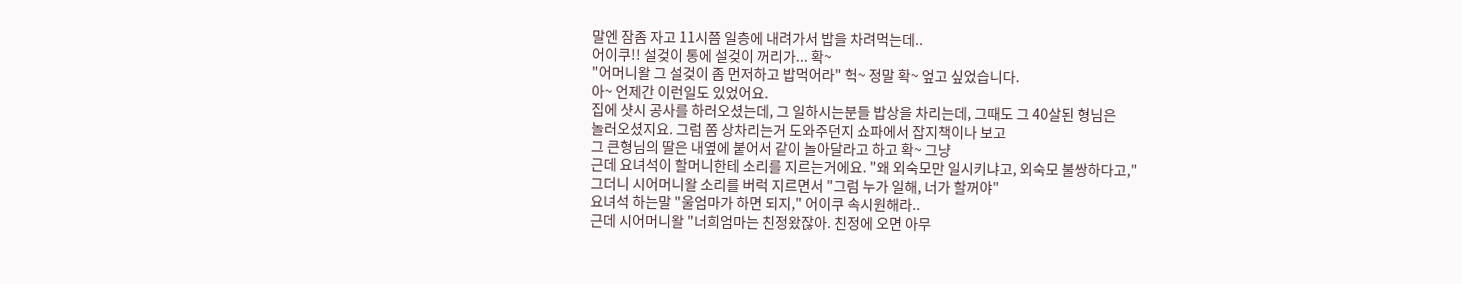말엔 잠좀 자고 11시쯤 일층에 내려가서 밥을 차려먹는데..
어이쿠!! 설겆이 통에 설겆이 꺼리가... 확~
"어머니왈 그 설겆이 좀 먼저하고 밥먹어라" 헉~ 정말 확~ 엎고 싶었습니다.
아~ 언제간 이런일도 있었어요.
집에 샷시 공사를 하러오셨는데, 그 일하시는분들 밥상을 차리는데, 그때도 그 40살된 형님은
놀러오셨지요. 그럼 쫌 상차리는거 도와주던지 쇼파에서 잡지책이나 보고
그 큰형님의 딸은 내옆에 붙어서 같이 놀아달라고 하고 확~ 그냥
근데 요녀석이 할머니한테 소리를 지르는거에요. "왜 외숙모만 일시키냐고, 외숙모 불쌍하다고,"
그더니 시어머니왈 소리를 버럭 지르면서 "그럼 누가 일해, 너가 할꺼야"
요녀석 하는말 "울엄마가 하면 되지," 어이쿠 속시원해라..
근데 시어머니왈 "너희엄마는 친정왔잖아. 친정에 오면 아무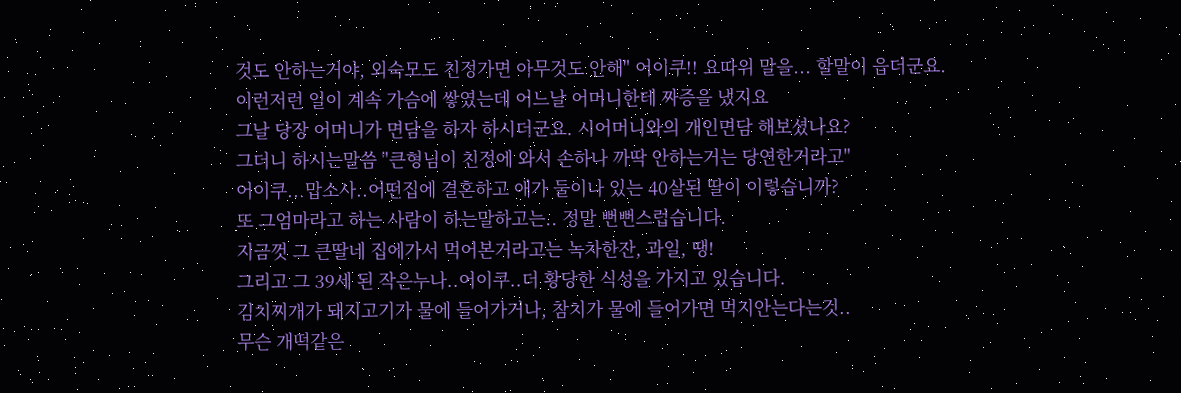것도 안하는거야, 외숙모도 친정가면 아무것도 안해" 어이쿠!! 요따위 말을... 할말이 읍더군요.
이런저런 일이 계속 가슴에 쌓였는데 어느날 어머니한테 짜증을 냈지요
그날 당장 어머니가 면담을 하자 하시더군요. 시어머니와의 개인면담 해보셨나요?
그더니 하시는말씀 "큰형님이 친정에 와서 손하나 까딱 안하는거는 당연한거라고"
어이쿠...맙소사..어떤집에 결혼하고 애가 둘이나 있는 40살된 딸이 이렇습니까?
또 그엄마라고 하는 사람이 하는말하고는.. 정말 뻔뻔스럽습니다.
지금껏 그 큰딸네 집에가서 먹어본거라고는 녹차한잔, 과일, 땡!
그리고 그 39세 된 작은누나..어이쿠..더 황당한 식성을 가지고 있습니다.
김치찌개가 돼지고기가 물에 들어가거나, 참치가 물에 들어가면 먹지안는다는것..
무슨 개떡같은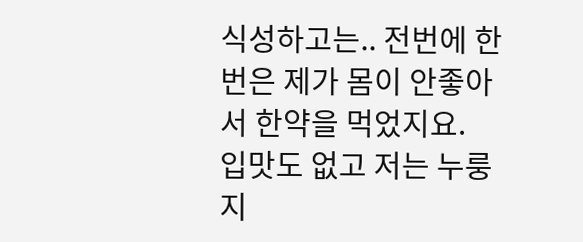식성하고는.. 전번에 한번은 제가 몸이 안좋아서 한약을 먹었지요.
입맛도 없고 저는 누룽지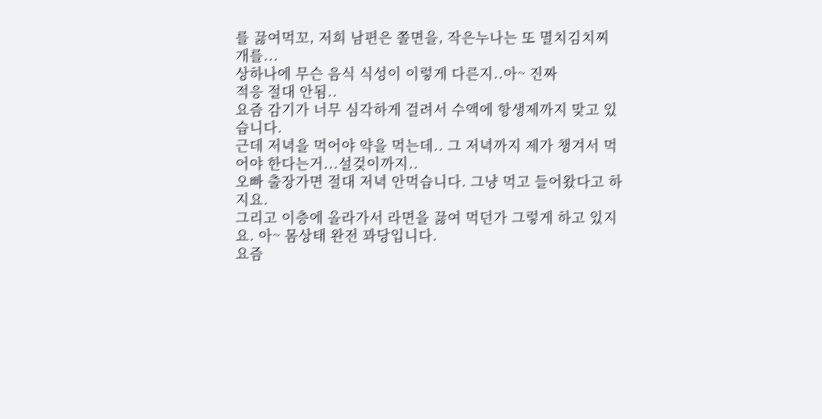를 끓여먹꼬, 저희 남편은 쫄면을, 작은누나는 또 멸치김치찌개를...
상하나에 무슨 음식 식성이 이렇게 다른지..아~ 진짜
적응 절대 안됨..
요즘 감기가 너무 심각하게 걸려서 수액에 항생제까지 맞고 있습니다.
근데 저녁을 먹어야 약을 먹는데.. 그 저녁까지 제가 챙겨서 먹어야 한다는거...설겆이까지..
오빠 출장가면 절대 저녁 안먹습니다. 그냥 먹고 들어왔다고 하지요.
그리고 이층에 올라가서 라면을 끓여 먹던가 그렇게 하고 있지요. 아~ 몸상태 완전 꽈당입니다.
요즘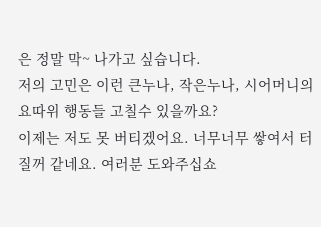은 정말 막~ 나가고 싶습니다.
저의 고민은 이런 큰누나, 작은누나, 시어머니의 요따위 행동들 고칠수 있을까요?
이제는 저도 못 버티겠어요. 너무너무 쌓여서 터질꺼 같네요. 여러분 도와주십쇼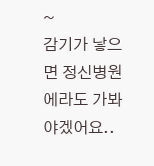~
감기가 낳으면 정신병원에라도 가봐야겠어요..